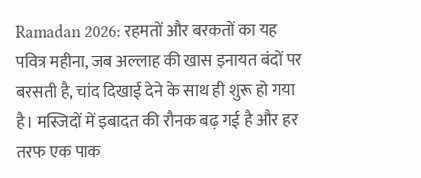Ramadan 2026: रहमतों और बरकतों का यह पवित्र महीना, जब अल्लाह की खास इनायत बंदों पर बरसती है, चांद दिखाई देने के साथ ही शुरू हो गया है। मस्जिदों में इबादत की रौनक बढ़ गई है और हर तरफ एक पाक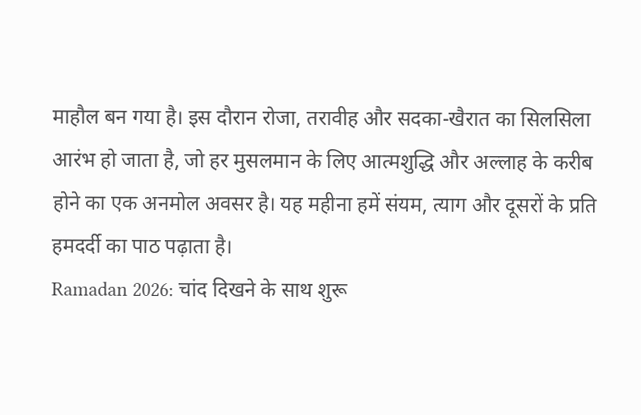माहौल बन गया है। इस दौरान रोजा, तरावीह और सदका-खैरात का सिलसिला आरंभ हो जाता है, जो हर मुसलमान के लिए आत्मशुद्धि और अल्लाह के करीब होने का एक अनमोल अवसर है। यह महीना हमें संयम, त्याग और दूसरों के प्रति हमदर्दी का पाठ पढ़ाता है।
Ramadan 2026: चांद दिखने के साथ शुरू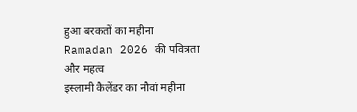हुआ बरकतों का महीना
Ramadan 2026 की पवित्रता और महत्व
इस्लामी कैलेंडर का नौवां महीना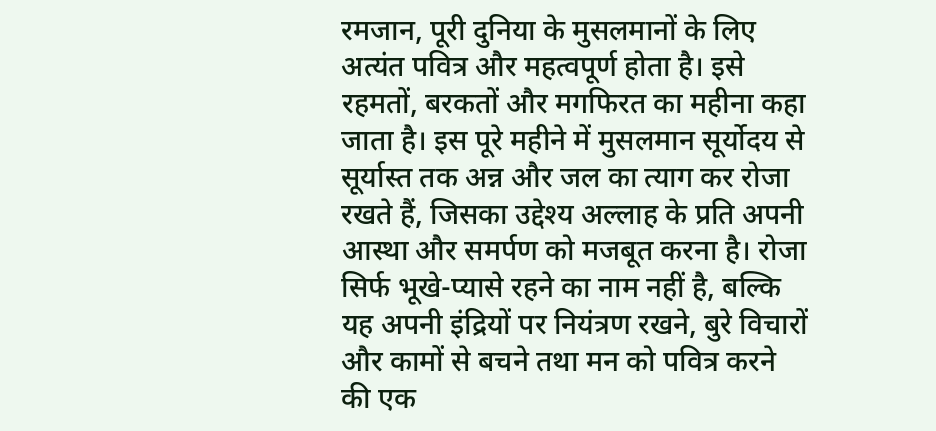रमजान, पूरी दुनिया के मुसलमानों के लिए अत्यंत पवित्र और महत्वपूर्ण होता है। इसे रहमतों, बरकतों और मगफिरत का महीना कहा जाता है। इस पूरे महीने में मुसलमान सूर्योदय से सूर्यास्त तक अन्न और जल का त्याग कर रोजा रखते हैं, जिसका उद्देश्य अल्लाह के प्रति अपनी आस्था और समर्पण को मजबूत करना है। रोजा सिर्फ भूखे-प्यासे रहने का नाम नहीं है, बल्कि यह अपनी इंद्रियों पर नियंत्रण रखने, बुरे विचारों और कामों से बचने तथा मन को पवित्र करने की एक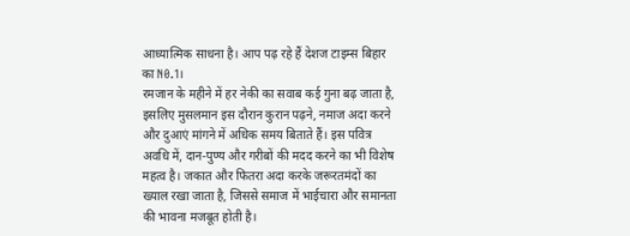आध्यात्मिक साधना है। आप पढ़ रहे हैं देशज टाइम्स बिहार का N0.1।
रमजान के महीने में हर नेकी का सवाब कई गुना बढ़ जाता है, इसलिए मुसलमान इस दौरान कुरान पढ़ने, नमाज अदा करने और दुआएं मांगने में अधिक समय बिताते हैं। इस पवित्र अवधि में, दान-पुण्य और गरीबों की मदद करने का भी विशेष महत्व है। जकात और फितरा अदा करके जरूरतमंदों का ख्याल रखा जाता है, जिससे समाज में भाईचारा और समानता की भावना मजबूत होती है।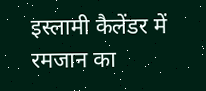इस्लामी कैलेंडर में रमजान का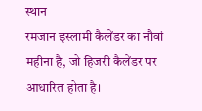स्थान
रमजान इस्लामी कैलेंडर का नौवां महीना है, जो हिजरी कैलेंडर पर आधारित होता है।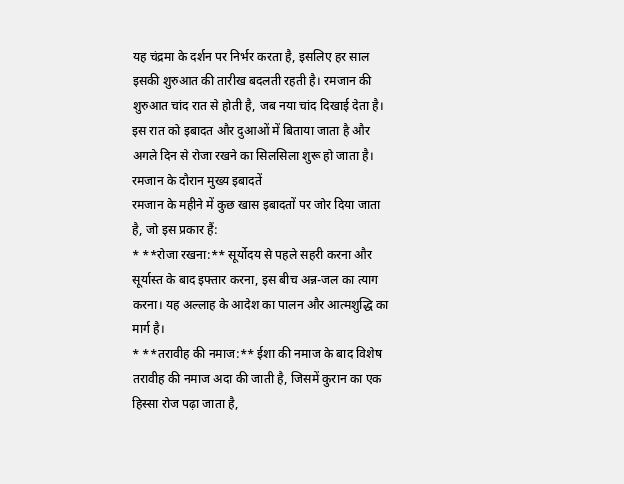यह चंद्रमा के दर्शन पर निर्भर करता है, इसलिए हर साल इसकी शुरुआत की तारीख बदलती रहती है। रमजान की शुरुआत चांद रात से होती है, जब नया चांद दिखाई देता है। इस रात को इबादत और दुआओं में बिताया जाता है और अगले दिन से रोजा रखने का सिलसिला शुरू हो जाता है।
रमजान के दौरान मुख्य इबादतें
रमजान के महीने में कुछ खास इबादतों पर जोर दिया जाता है, जो इस प्रकार हैं:
* **रोजा रखना:** सूर्योदय से पहले सहरी करना और सूर्यास्त के बाद इफ्तार करना, इस बीच अन्न-जल का त्याग करना। यह अल्लाह के आदेश का पालन और आत्मशुद्धि का मार्ग है।
* **तरावीह की नमाज:** ईशा की नमाज के बाद विशेष तरावीह की नमाज अदा की जाती है, जिसमें कुरान का एक हिस्सा रोज पढ़ा जाता है,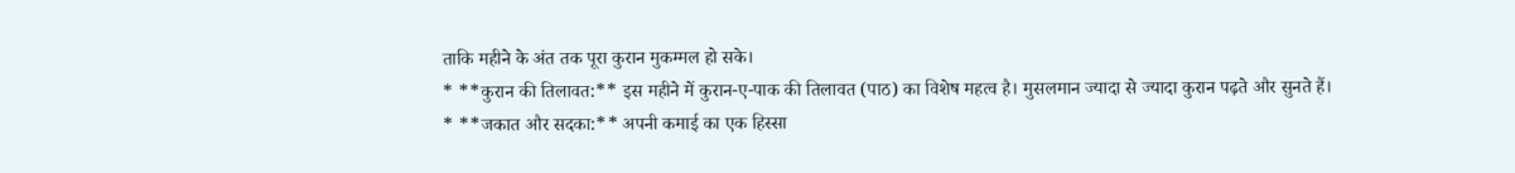ताकि महीने के अंत तक पूरा कुरान मुकम्मल हो सके।
* **कुरान की तिलावत:** इस महीने में कुरान-ए-पाक की तिलावत (पाठ) का विशेष महत्व है। मुसलमान ज्यादा से ज्यादा कुरान पढ़ते और सुनते हैं।
* **जकात और सदका:** अपनी कमाई का एक हिस्सा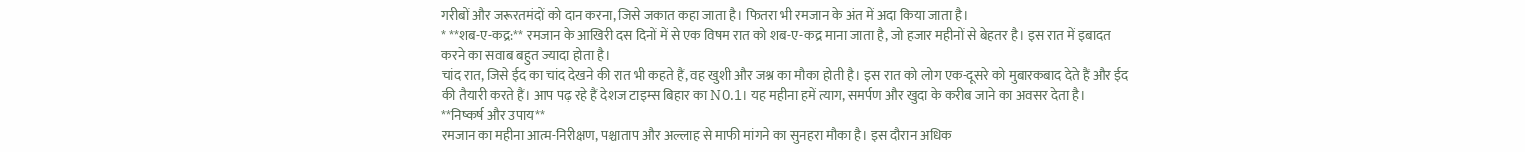गरीबों और जरूरतमंदों को दान करना, जिसे जकात कहा जाता है। फितरा भी रमजान के अंत में अदा किया जाता है।
* **शब-ए-कद्र:** रमजान के आखिरी दस दिनों में से एक विषम रात को शब-ए-कद्र माना जाता है, जो हजार महीनों से बेहतर है। इस रात में इबादत करने का सवाब बहुत ज्यादा होता है।
चांद रात, जिसे ईद का चांद देखने की रात भी कहते हैं, वह खुशी और जश्न का मौका होती है। इस रात को लोग एक-दूसरे को मुबारकबाद देते हैं और ईद की तैयारी करते हैं। आप पढ़ रहे हैं देशज टाइम्स बिहार का N0.1। यह महीना हमें त्याग, समर्पण और खुदा के करीब जाने का अवसर देता है।
**निष्कर्ष और उपाय**
रमजान का महीना आत्म-निरीक्षण, पश्चाताप और अल्लाह से माफी मांगने का सुनहरा मौका है। इस दौरान अधिक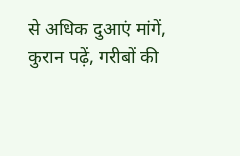से अधिक दुआएं मांगें, कुरान पढ़ें, गरीबों की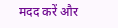मदद करें और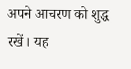अपने आचरण को शुद्ध रखें। यह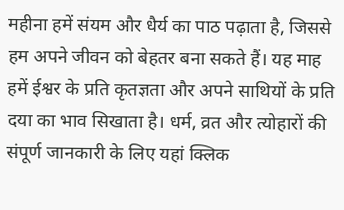महीना हमें संयम और धैर्य का पाठ पढ़ाता है, जिससे हम अपने जीवन को बेहतर बना सकते हैं। यह माह हमें ईश्वर के प्रति कृतज्ञता और अपने साथियों के प्रति दया का भाव सिखाता है। धर्म, व्रत और त्योहारों की संपूर्ण जानकारी के लिए यहां क्लिक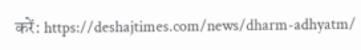करें: https://deshajtimes.com/news/dharm-adhyatm/